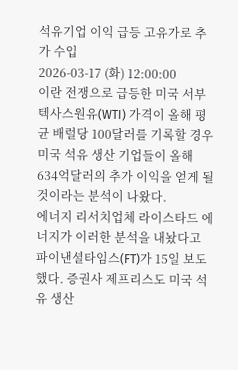석유기업 이익 급등 고유가로 추가 수입
2026-03-17 (화) 12:00:00
이란 전쟁으로 급등한 미국 서부텍사스원유(WTI) 가격이 올해 평균 배럴당 100달러를 기록할 경우 미국 석유 생산 기업들이 올해 634억달러의 추가 이익을 얻게 될 것이라는 분석이 나왔다.
에너지 리서치업체 라이스타드 에너지가 이러한 분석을 내놨다고 파이낸셜타임스(FT)가 15일 보도했다. 증권사 제프리스도 미국 석유 생산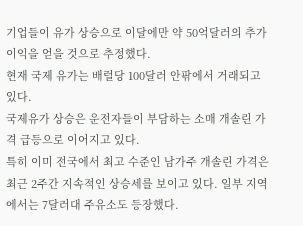기업들이 유가 상승으로 이달에만 약 50억달러의 추가 이익을 얻을 것으로 추정했다.
현재 국제 유가는 배럴당 100달러 안팎에서 거래되고 있다.
국제유가 상승은 운전자들이 부담하는 소매 개솔린 가격 급등으로 이어지고 있다.
특히 이미 전국에서 최고 수준인 남가주 개솔린 가격은 최근 2주간 지속적인 상승세를 보이고 있다. 일부 지역에서는 7달러대 주유소도 등장했다.